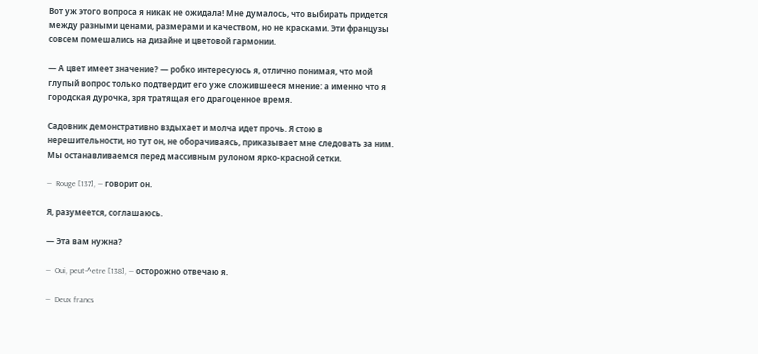Вот уж этого вопроса я никак не ожидала! Мне думалось, что выбирать придется между разными ценами, размерами и качеством, но не красками. Эти французы совсем помешались на дизайне и цветовой гармонии.

— А цвет имеет значение? — робко интересуюсь я, отлично понимая, что мой глупый вопрос только подтвердит его уже сложившееся мнение: а именно что я городская дурочка, зря тратящая его драгоценное время.

Садовник демонстративно вздыхает и молча идет прочь. Я стою в нерешительности, но тут он, не оборачиваясь, приказывает мне следовать за ним. Мы останавливаемся перед массивным рулоном ярко-красной сетки.

—  Rouge [137], — говорит он.

Я, разумеется, соглашаюсь.

— Эта вам нужна?

—  Oui, peut-^etre [138], — осторожно отвечаю я.

—  Deux francs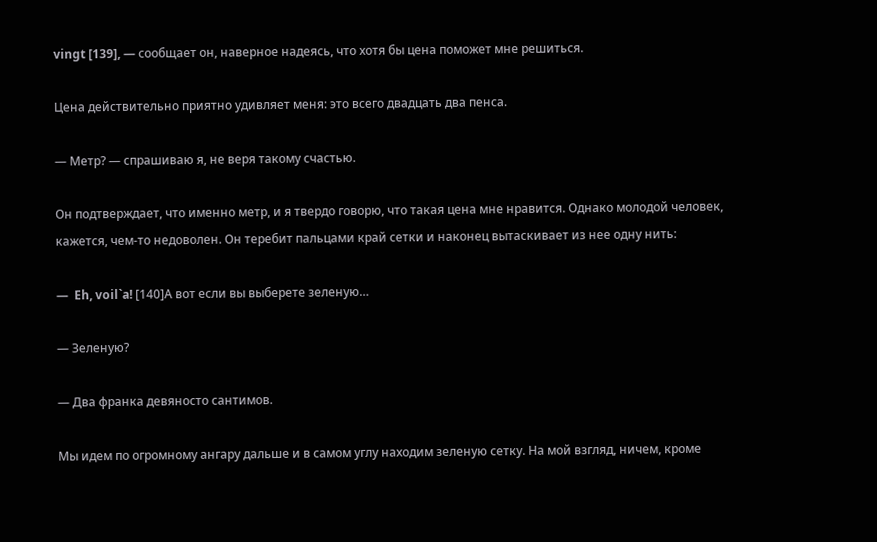vingt [139], — сообщает он, наверное надеясь, что хотя бы цена поможет мне решиться.

Цена действительно приятно удивляет меня: это всего двадцать два пенса.

— Метр? — спрашиваю я, не веря такому счастью.

Он подтверждает, что именно метр, и я твердо говорю, что такая цена мне нравится. Однако молодой человек, кажется, чем-то недоволен. Он теребит пальцами край сетки и наконец вытаскивает из нее одну нить:

—  Eh, voil`a! [140]А вот если вы выберете зеленую…

— Зеленую?

— Два франка девяносто сантимов.

Мы идем по огромному ангару дальше и в самом углу находим зеленую сетку. На мой взгляд, ничем, кроме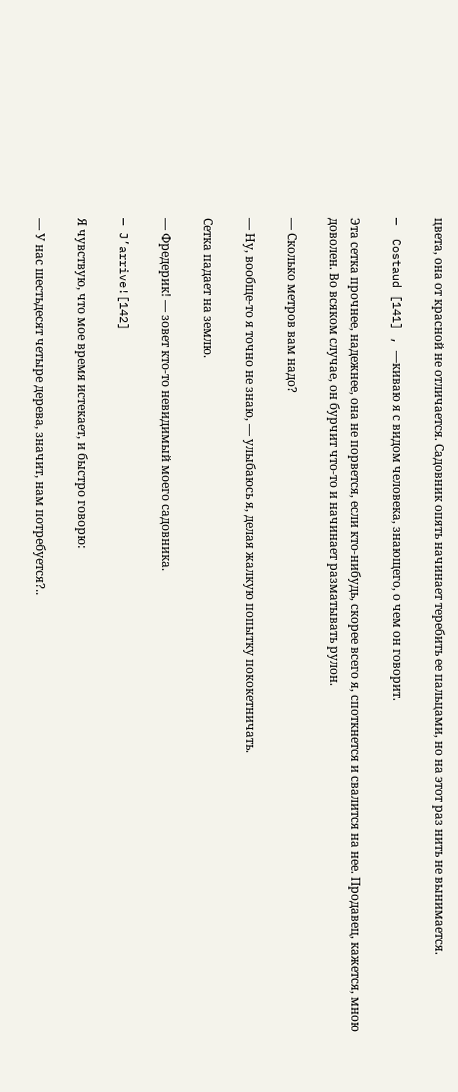цвета, она от красной не отличается. Садовник опять начинает теребить ее пальцами, но на этот раз нить не вынимается.

—  Costaud [141] , —киваю я с видом человека, знающего, о чем он говорит.

Эта сетка прочнее, надежнее, она не порвется, если кто-нибудь, скорее всего я, споткнется и свалится на нее. Продавец, кажется, мною доволен. Во всяком случае, он бурчит что-то и начинает разматывать рулон.

— Сколько метров вам надо?

— Ну, вообще-то я точно не знаю, — улыбаюсь я, делая жалкую попытку пококетничать.

Сетка падает на землю.

— Фредерик! — зовет кто-то невидимый моего садовника.

— J’arrive![142]

Я чувствую, что мое время истекает, и быстро говорю:

— У нас шестьдесят четыре дерева, значит, нам потребуется?..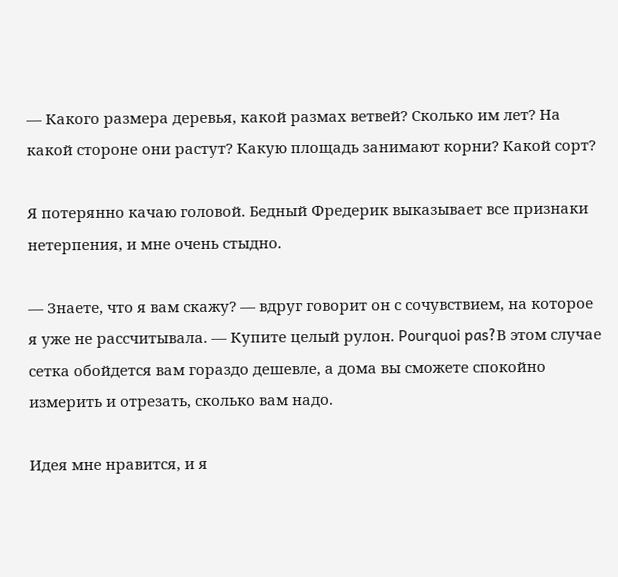— Какого размера деревья, какой размах ветвей? Сколько им лет? На какой стороне они растут? Какую площадь занимают корни? Какой сорт?

Я потерянно качаю головой. Бедный Фредерик выказывает все признаки нетерпения, и мне очень стыдно.

— Знаете, что я вам скажу? — вдруг говорит он с сочувствием, на которое я уже не рассчитывала. — Купите целый рулон. Pourquoi pas?В этом случае сетка обойдется вам гораздо дешевле, а дома вы сможете спокойно измерить и отрезать, сколько вам надо.

Идея мне нравится, и я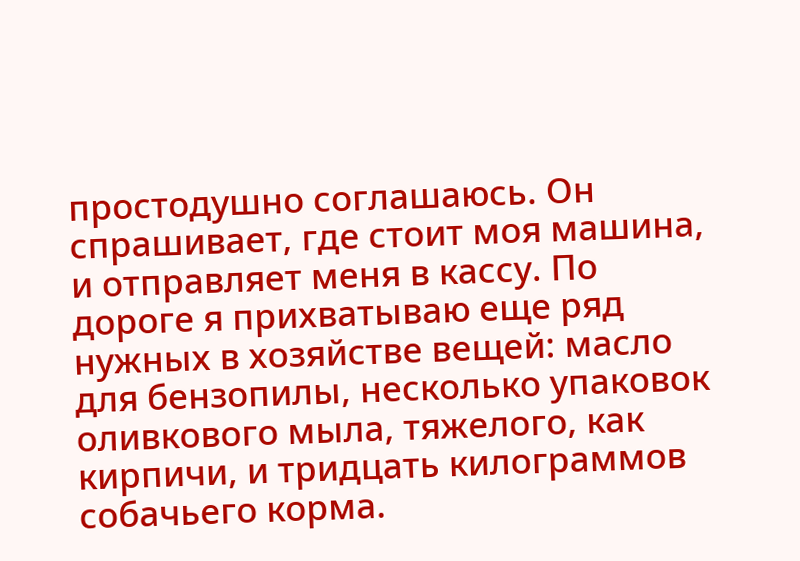простодушно соглашаюсь. Он спрашивает, где стоит моя машина, и отправляет меня в кассу. По дороге я прихватываю еще ряд нужных в хозяйстве вещей: масло для бензопилы, несколько упаковок оливкового мыла, тяжелого, как кирпичи, и тридцать килограммов собачьего корма.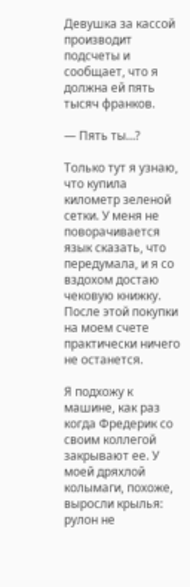Девушка за кассой производит подсчеты и сообщает, что я должна ей пять тысяч франков.

— Пять ты…?

Только тут я узнаю, что купила километр зеленой сетки. У меня не поворачивается язык сказать, что передумала, и я со вздохом достаю чековую книжку. После этой покупки на моем счете практически ничего не останется.

Я подхожу к машине, как раз когда Фредерик со своим коллегой закрывают ее. У моей дряхлой колымаги, похоже, выросли крылья: рулон не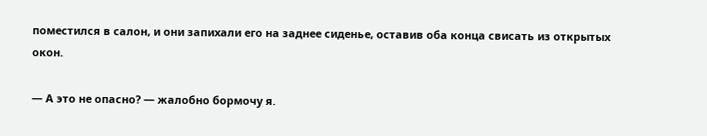поместился в салон, и они запихали его на заднее сиденье, оставив оба конца свисать из открытых окон.

— А это не опасно? — жалобно бормочу я.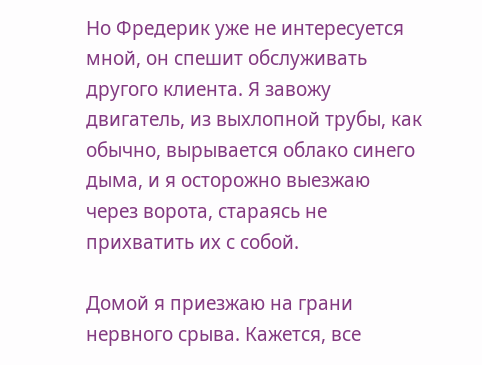Но Фредерик уже не интересуется мной, он спешит обслуживать другого клиента. Я завожу двигатель, из выхлопной трубы, как обычно, вырывается облако синего дыма, и я осторожно выезжаю через ворота, стараясь не прихватить их с собой.

Домой я приезжаю на грани нервного срыва. Кажется, все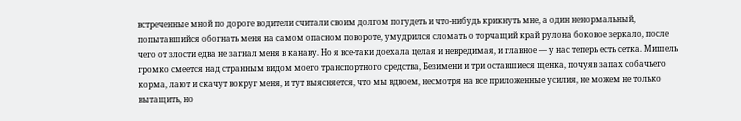встреченные мной по дороге водители считали своим долгом погудеть и что-нибудь крикнуть мне, а один ненормальный, попытавшийся обогнать меня на самом опасном повороте, умудрился сломать о торчащий край рулона боковое зеркало, после чего от злости едва не загнал меня в канаву. Но я все-таки доехала целая и невредимая, и главное — у нас теперь есть сетка. Мишель громко смеется над странным видом моего транспортного средства, Безимени и три оставшиеся щенка, почуяв запах собачьего корма, лают и скачут вокруг меня, и тут выясняется, что мы вдвоем, несмотря на все приложенные усилия, не можем не только вытащить, но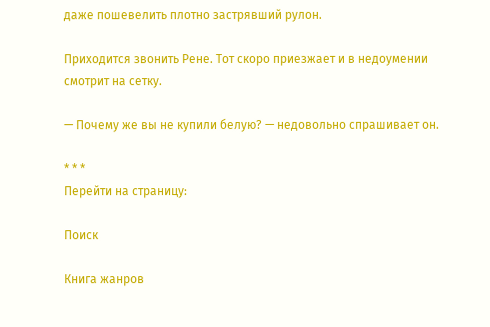даже пошевелить плотно застрявший рулон.

Приходится звонить Рене. Тот скоро приезжает и в недоумении смотрит на сетку.

— Почему же вы не купили белую? — недовольно спрашивает он.

* * *
Перейти на страницу:

Поиск

Книга жанров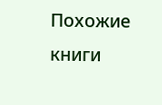Похожие книги